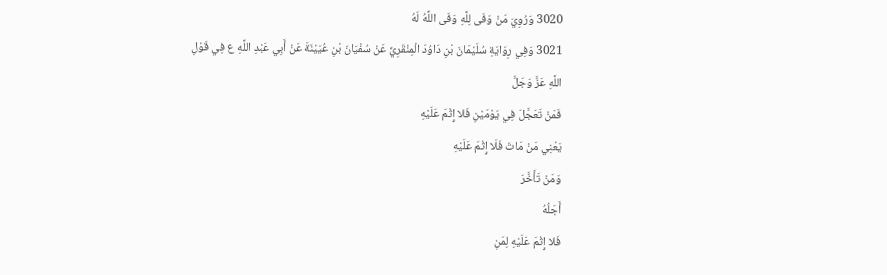3020 وَرُوِيَ مَنْ وَفَى لِلَّهِ وَفَى اللَّهُ لَهُ
3021 وَفِي رِوَايَةِ سُلَيْمَانَ بْنِ دَاوُدَ الْمِنْقَرِيِّ عَنْ سُفْيَانَ بْنِ عُيَيْنَةَ عَنْ أَبِي عَبْدِ اللَّهِ ع فِي قَوْلِ اللَّهِ عَزَّ وَجَلَّ
فَمَنْ تَعَجَّلَ فِي يَوْمَيْنِ فَلا إِثْمَ عَلَيْهِ
يَعْنِي مَنْ مَاتَ فَلَا إِثْمَ عَلَيْهِ
وَمَنْ تَأَخَّرَ
أَجَلُهُ
فَلا إِثْمَ عَلَيْهِ لِمَنِ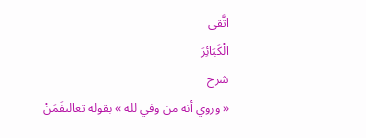اتَّقى
الْكَبَائِرَ
شرح
« وروي أنه من وفي لله » بقوله تعالىفَمَنْ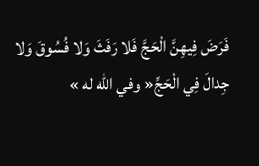فَرَضَ فِيهِنَّ الْحَجَّ فَلا رَفَثَ وَلا فُسُوقَ وَلا جِدالَ فِي الْحَجِّ« وفي الله له »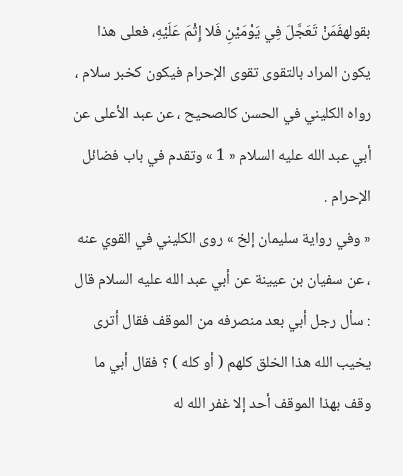بقولهفَمَنْ تَعَجَّلَ فِي يَوْمَيْنِ فَلا إِثْمَ عَلَيْهِ، فعلى هذا يكون المراد بالتقوى تقوى الإحرام فيكون كخبر سلام ، رواه الكليني في الحسن كالصحيح ، عن عبد الأعلى عن أبي عبد الله عليه السلام « 1 » وتقدم في باب فضائل الإحرام .
« وفي رواية سليمان إلخ » روى الكليني في القوي عنه ، عن سفيان بن عيينة عن أبي عبد الله عليه السلام قال : سأل رجل أبي بعد منصرفه من الموقف فقال أترى يخيب الله هذا الخلق كلهم ( أو كله ) ؟ فقال أبي ما وقف بهذا الموقف أحد إلا غفر الله له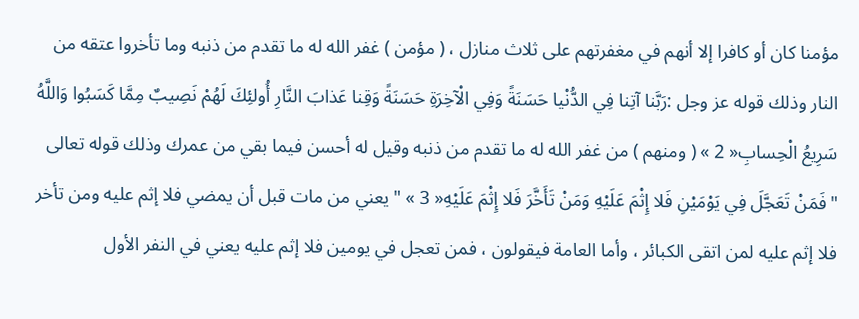مؤمنا كان أو كافرا إلا أنهم في مغفرتهم على ثلاث منازل ، ( مؤمن ) غفر الله له ما تقدم من ذنبه وما تأخروا عتقه من النار وذلك قوله عز وجل :رَبَّنا آتِنا فِي الدُّنْيا حَسَنَةً وَفِي الْآخِرَةِ حَسَنَةً وَقِنا عَذابَ النَّارِ أُولئِكَ لَهُمْ نَصِيبٌ مِمَّا كَسَبُوا وَاللَّهُ سَرِيعُ الْحِسابِ« 2 » ( ومنهم ) من غفر الله له ما تقدم من ذنبه وقيل له أحسن فيما بقي من عمرك وذلك قوله تعالى "فَمَنْ تَعَجَّلَ فِي يَوْمَيْنِ فَلا إِثْمَ عَلَيْهِ وَمَنْ تَأَخَّرَ فَلا إِثْمَ عَلَيْهِ« 3 » " يعني من مات قبل أن يمضي فلا إثم عليه ومن تأخر فلا إثم عليه لمن اتقى الكبائر ، وأما العامة فيقولون ، فمن تعجل في يومين فلا إثم عليه يعني في النفر الأول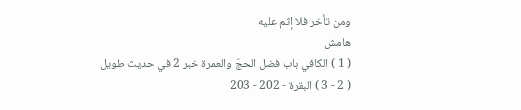ومن تأخر فلا إثم عليه
هامش
( 1 ) الكافي باب فضل الحجّ والعمرة خبر 2 في حديث طويل
( 2 - 3 ) البقرة - 202 - 203